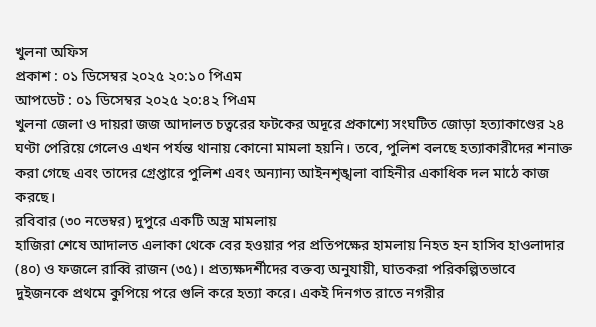খুলনা অফিস
প্রকাশ : ০১ ডিসেম্বর ২০২৫ ২০:১০ পিএম
আপডেট : ০১ ডিসেম্বর ২০২৫ ২০:৪২ পিএম
খুলনা জেলা ও দায়রা জজ আদালত চত্বরের ফটকের অদূরে প্রকাশ্যে সংঘটিত জোড়া হত্যাকাণ্ডের ২৪ ঘণ্টা পেরিয়ে গেলেও এখন পর্যন্ত থানায় কোনো মামলা হয়নি। তবে, পুলিশ বলছে হত্যাকারীদের শনাক্ত করা গেছে এবং তাদের গ্রেপ্তারে পুলিশ এবং অন্যান্য আইনশৃঙ্খলা বাহিনীর একাধিক দল মাঠে কাজ করছে।
রবিবার (৩০ নভেম্বর) দুপুরে একটি অস্ত্র মামলায়
হাজিরা শেষে আদালত এলাকা থেকে বের হওয়ার পর প্রতিপক্ষের হামলায় নিহত হন হাসিব হাওলাদার
(৪০) ও ফজলে রাব্বি রাজন (৩৫)। প্রত্যক্ষদর্শীদের বক্তব্য অনুযায়ী, ঘাতকরা পরিকল্পিতভাবে
দুইজনকে প্রথমে কুপিয়ে পরে গুলি করে হত্যা করে। একই দিনগত রাতে নগরীর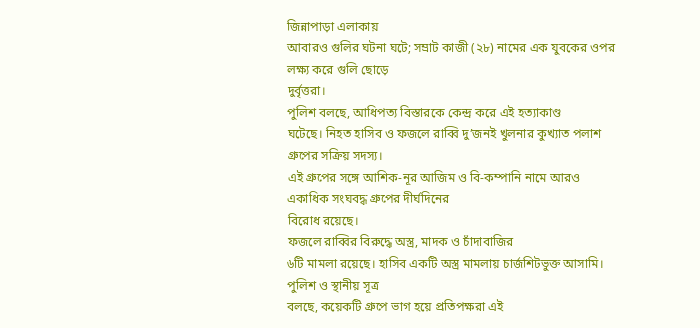জিন্নাপাড়া এলাকায়
আবারও গুলির ঘটনা ঘটে; সম্রাট কাজী (২৮) নামের এক যুবকের ওপর লক্ষ্য করে গুলি ছোড়ে
দুর্বৃত্তরা।
পুলিশ বলছে, আধিপত্য বিস্তারকে কেন্দ্র করে এই হত্যাকাণ্ড
ঘটেছে। নিহত হাসিব ও ফজলে রাব্বি দু’জনই খুলনার কুখ্যাত পলাশ গ্রুপের সক্রিয় সদস্য।
এই গ্রুপের সঙ্গে আশিক-নূর আজিম ও বি-কম্পানি নামে আরও একাধিক সংঘবদ্ধ গ্রুপের দীর্ঘদিনের
বিরোধ রয়েছে।
ফজলে রাব্বির বিরুদ্ধে অস্ত্র, মাদক ও চাঁদাবাজির
৬টি মামলা রয়েছে। হাসিব একটি অস্ত্র মামলায় চার্জশিটভুক্ত আসামি। পুলিশ ও স্থানীয় সূত্র
বলছে, কয়েকটি গ্রুপে ভাগ হয়ে প্রতিপক্ষরা এই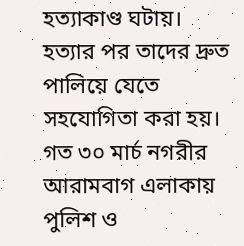হত্যাকাণ্ড ঘটায়। হত্যার পর তাদের দ্রুত
পালিয়ে যেতে সহযোগিতা করা হয়।
গত ৩০ মার্চ নগরীর আরামবাগ এলাকায় পুলিশ ও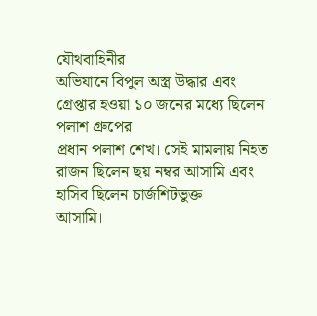যৌথবাহিনীর
অভিযানে বিপুল অস্ত্র উদ্ধার এবং গ্রেপ্তার হওয়া ১০ জনের মধ্যে ছিলেন পলাশ গ্রুপের
প্রধান পলাশ শেখ। সেই মামলায় নিহত রাজন ছিলেন ছয় নম্বর আসামি এবং হাসিব ছিলেন চার্জশিটভুক্ত
আসামি।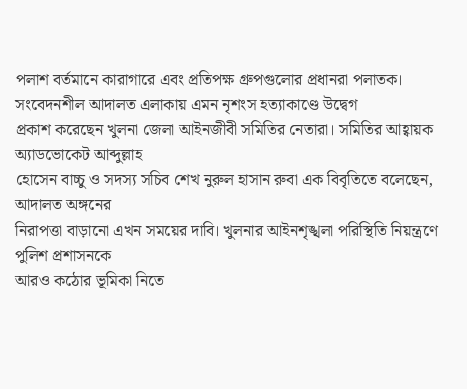পলাশ বর্তমানে কারাগারে এবং প্রতিপক্ষ গ্রুপগুলোর প্রধানরা পলাতক।
সংবেদনশীল আদালত এলাকায় এমন নৃশংস হত্যাকাণ্ডে উদ্বেগ
প্রকাশ করেছেন খুলনা জেলা আইনজীবী সমিতির নেতারা। সমিতির আহ্বায়ক অ্যাডভোকেট আব্দুল্লাহ
হোসেন বাচ্চু ও সদস্য সচিব শেখ নুরুল হাসান রুবা এক বিবৃতিতে বলেছেন, আদালত অঙ্গনের
নিরাপত্তা বাড়ানো এখন সময়ের দাবি। খুলনার আইনশৃঙ্খলা পরিস্থিতি নিয়ন্ত্রণে পুলিশ প্রশাসনকে
আরও কঠোর ভূমিকা নিতে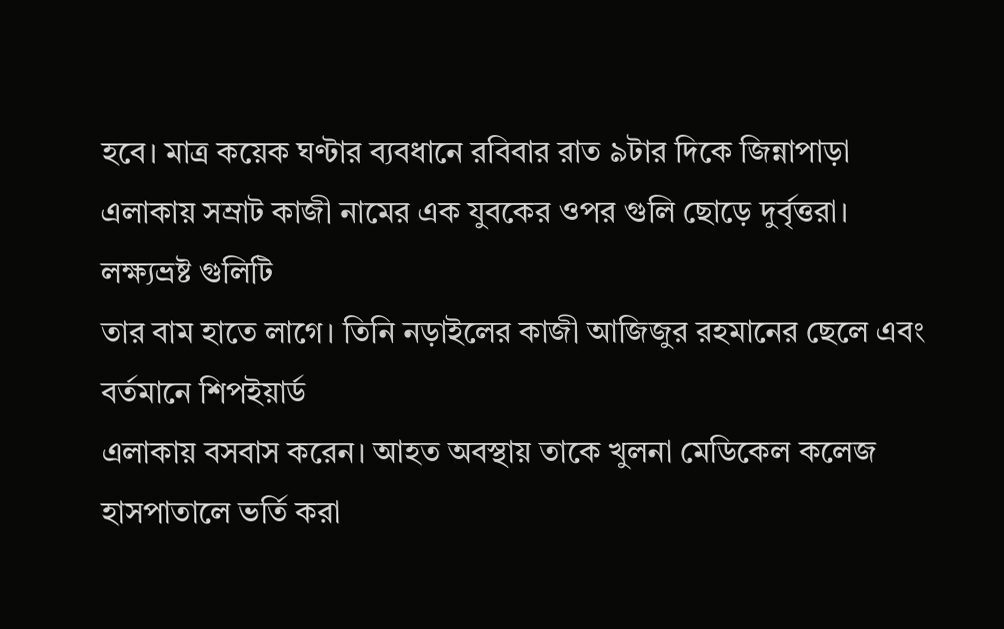হবে। মাত্র কয়েক ঘণ্টার ব্যবধানে রবিবার রাত ৯টার দিকে জিন্নাপাড়া
এলাকায় সম্রাট কাজী নামের এক যুবকের ওপর গুলি ছোড়ে দুর্বৃত্তরা। লক্ষ্যভ্রষ্ট গুলিটি
তার বাম হাতে লাগে। তিনি নড়াইলের কাজী আজিজুর রহমানের ছেলে এবং বর্তমানে শিপইয়ার্ড
এলাকায় বসবাস করেন। আহত অবস্থায় তাকে খুলনা মেডিকেল কলেজ হাসপাতালে ভর্তি করা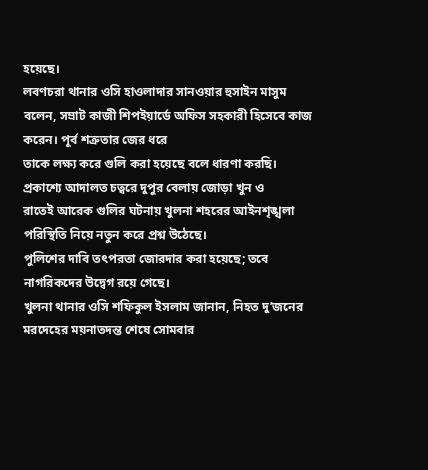হয়েছে।
লবণচরা থানার ওসি হাওলাদার সানওয়ার হুসাইন মাসুম
বলেন, সম্রাট কাজী শিপইয়ার্ডে অফিস সহকারী হিসেবে কাজ করেন। পূর্ব শত্রুতার জের ধরে
তাকে লক্ষ্য করে গুলি করা হয়েছে বলে ধারণা করছি।
প্রকাশ্যে আদালত চত্বরে দুপুর বেলায় জোড়া খুন ও
রাতেই আরেক গুলির ঘটনায় খুলনা শহরের আইনশৃঙ্খলা পরিস্থিতি নিয়ে নতুন করে প্রশ্ন উঠেছে।
পুলিশের দাবি তৎপরতা জোরদার করা হয়েছে; তবে নাগরিকদের উদ্বেগ রয়ে গেছে।
খুলনা থানার ওসি শফিকুল ইসলাম জানান, নিহত দু’জনের মরদেহের ময়নাতদন্ত শেষে সোমবার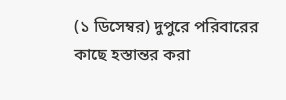(১ ডিসেম্বর) দুপুরে পরিবারের কাছে হস্তান্তর করা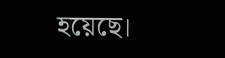হয়েছে।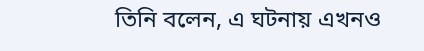তিনি বলেন, এ ঘটনায় এখনও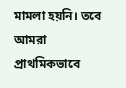মামলা হয়নি। তবে আমরা প্রাথমিকভাবে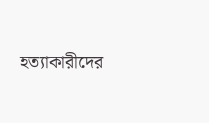হত্যাকারীদের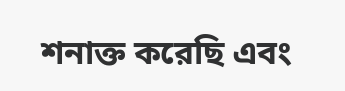শনাক্ত করেছি এবং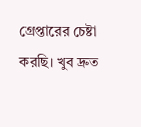গ্রেপ্তারের চেষ্টা করছি। খুব দ্রুত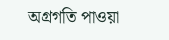অগ্রগতি পাওয়া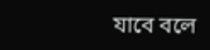যাবে বলে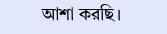আশা করছি।